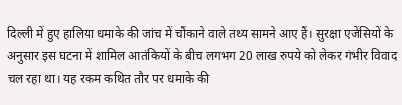दिल्ली में हुए हालिया धमाके की जांच में चौंकाने वाले तथ्य सामने आए हैं। सुरक्षा एजेंसियों के अनुसार इस घटना में शामिल आतंकियों के बीच लगभग 20 लाख रुपये को लेकर गंभीर विवाद चल रहा था। यह रकम कथित तौर पर धमाके की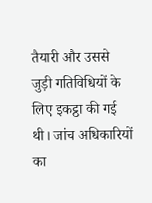तैयारी और उससे जुड़ी गतिविधियों के लिए इकट्ठा की गई थी। जांच अधिकारियों का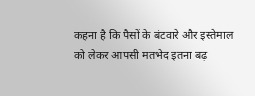कहना है कि पैसों के बंटवारे और इस्तेमाल को लेकर आपसी मतभेद इतना बढ़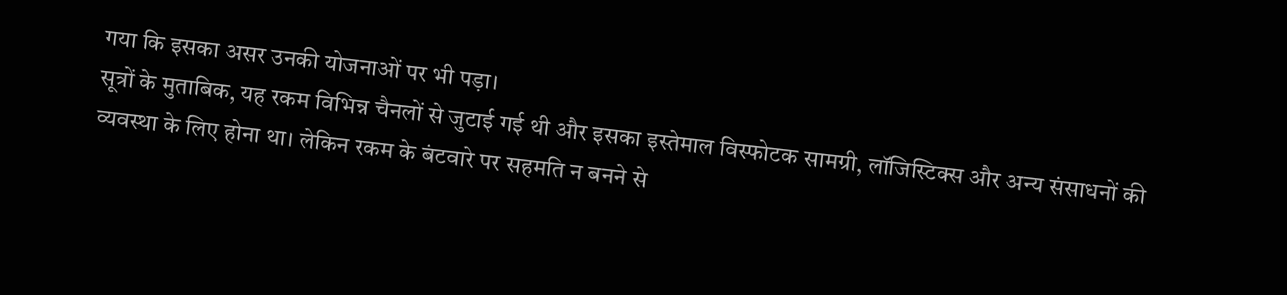गया कि इसका असर उनकी योजनाओं पर भी पड़ा।
सूत्रों के मुताबिक, यह रकम विभिन्न चैनलों से जुटाई गई थी और इसका इस्तेमाल विस्फोटक सामग्री, लॉजिस्टिक्स और अन्य संसाधनों की व्यवस्था के लिए होना था। लेकिन रकम के बंटवारे पर सहमति न बनने से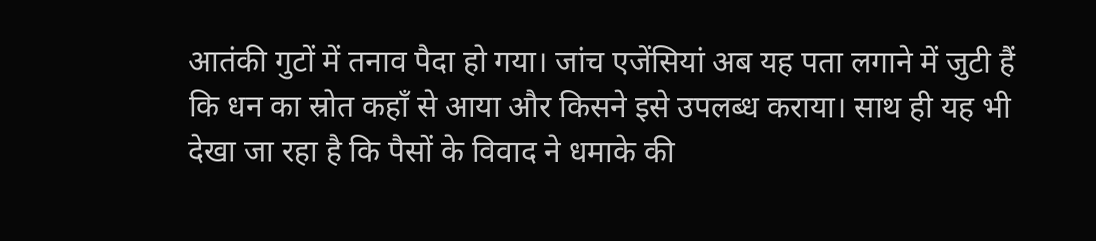आतंकी गुटों में तनाव पैदा हो गया। जांच एजेंसियां अब यह पता लगाने में जुटी हैं कि धन का स्रोत कहाँ से आया और किसने इसे उपलब्ध कराया। साथ ही यह भी देखा जा रहा है कि पैसों के विवाद ने धमाके की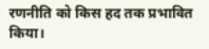रणनीति को किस हद तक प्रभावित किया।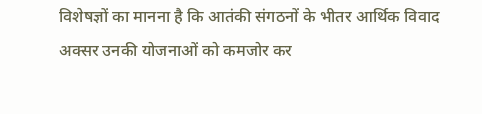विशेषज्ञों का मानना है कि आतंकी संगठनों के भीतर आर्थिक विवाद अक्सर उनकी योजनाओं को कमजोर कर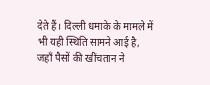देते हैं। दिल्ली धमाके के मामले में भी यही स्थिति सामने आई है, जहाँ पैसों की खींचतान ने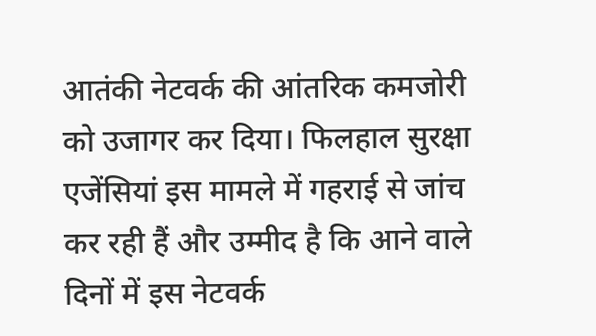आतंकी नेटवर्क की आंतरिक कमजोरी को उजागर कर दिया। फिलहाल सुरक्षा एजेंसियां इस मामले में गहराई से जांच कर रही हैं और उम्मीद है कि आने वाले दिनों में इस नेटवर्क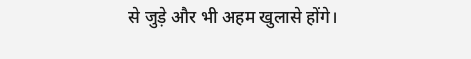से जुड़े और भी अहम खुलासे होंगे।